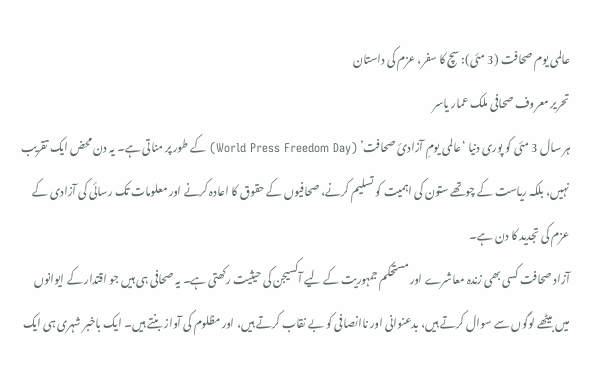عالمی یوم صحافت (3 مئی): سچ کا سفر، عزم کی داستان
تحریر معروف صحافی ملک عمار یاسر
ہر سال 3 مئی کو پوری دنیا ‘عالمی یومِ آزادیٔ صحافت’ (World Press Freedom Day) کے طور پر مناتی ہے۔ یہ دن محض ایک تقریب نہیں، بلکہ ریاست کے چوتھے ستون کی اہمیت کو تسلیم کرنے، صحافیوں کے حقوق کا اعادہ کرنے اور معلومات تک رسائی کی آزادی کے عزم کی تجدید کا دن ہے۔
آزاد صحافت کسی بھی زندہ معاشرے اور مستحکم جمہوریت کے لیے آکسیجن کی حیثیت رکھتی ہے۔ یہ صحافی ہی ہیں جو اقتدار کے ایوانوں میں بیٹھے لوگوں سے سوال کرتے ہیں، بدعنوانی اور ناانصافی کو بے نقاب کرتے ہیں، اور مظلوم کی آواز بنتے ہیں۔ ایک باخبر شہری ہی ایک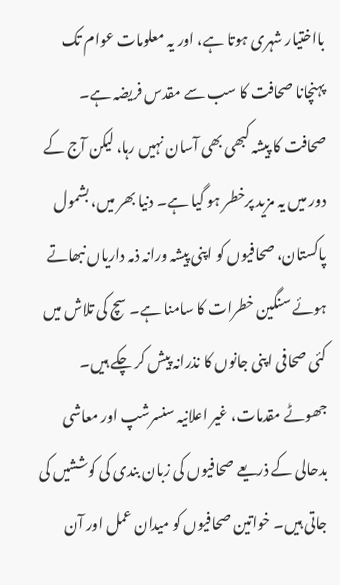بااختیار شہری ہوتا ہے، اور یہ معلومات عوام تک پہنچانا صحافت کا سب سے مقدس فریضہ ہے۔
صحافت کا پیشہ کبھی بھی آسان نہیں رہا، لیکن آج کے دور میں یہ مزید پرخطر ہو گیا ہے۔ دنیا بھر میں، بشمول پاکستان، صحافیوں کو اپنی پیشہ ورانہ ذمہ داریاں نبھاتے ہوئے سنگین خطرات کا سامنا ہے۔ سچ کی تلاش میں کئی صحافی اپنی جانوں کا نذرانہ پیش کر چکے ہیں۔
جھوٹے مقدمات، غیر اعلانیہ سنسرشپ اور معاشی بدحالی کے ذریعے صحافیوں کی زبان بندی کی کوششیں کی جاتی ہیں۔ خواتین صحافیوں کو میدان عمل اور آن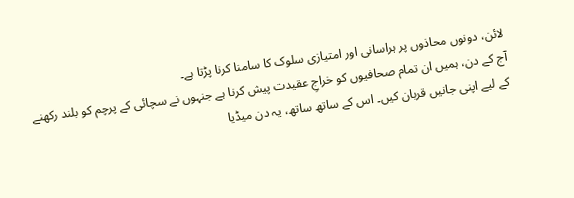لائن، دونوں محاذوں پر ہراسانی اور امتیازی سلوک کا سامنا کرنا پڑتا ہے۔
آج کے دن، ہمیں ان تمام صحافیوں کو خراجِ عقیدت پیش کرنا ہے جنہوں نے سچائی کے پرچم کو بلند رکھنے کے لیے اپنی جانیں قربان کیں۔ اس کے ساتھ ساتھ، یہ دن میڈیا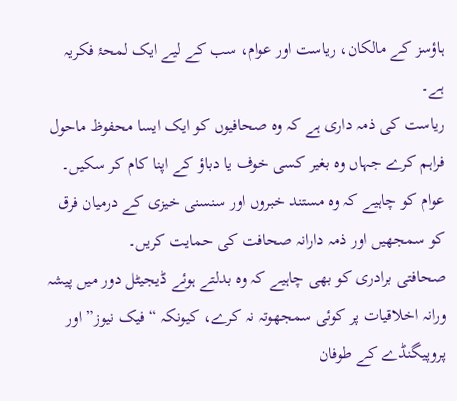ہاؤسز کے مالکان، ریاست اور عوام، سب کے لیے ایک لمحۂ فکریہ ہے۔
ریاست کی ذمہ داری ہے کہ وہ صحافیوں کو ایک ایسا محفوظ ماحول فراہم کرے جہاں وہ بغیر کسی خوف یا دباؤ کے اپنا کام کر سکیں۔ عوام کو چاہیے کہ وہ مستند خبروں اور سنسنی خیزی کے درمیان فرق کو سمجھیں اور ذمہ دارانہ صحافت کی حمایت کریں۔
صحافتی برادری کو بھی چاہیے کہ وہ بدلتے ہوئے ڈیجیٹل دور میں پیشہ ورانہ اخلاقیات پر کوئی سمجھوتہ نہ کرے، کیونکہ “فیک نیوز” اور پروپیگنڈے کے طوفان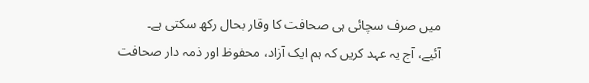میں صرف سچائی ہی صحافت کا وقار بحال رکھ سکتی ہے۔
آئیے، آج یہ عہد کریں کہ ہم ایک آزاد، محفوظ اور ذمہ دار صحافت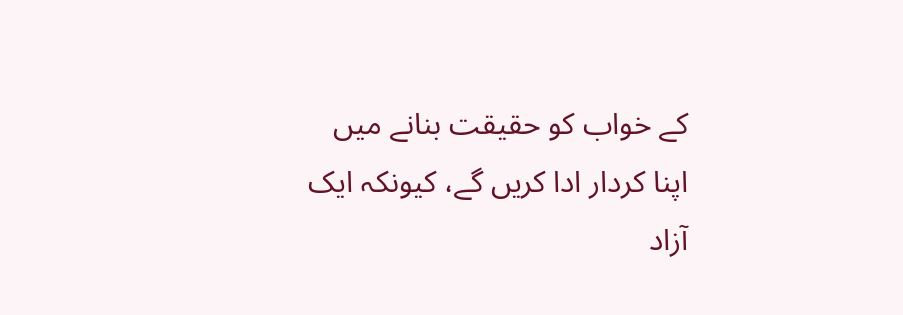کے خواب کو حقیقت بنانے میں اپنا کردار ادا کریں گے، کیونکہ ایک آزاد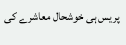پریس ہی خوشحال معاشرے کی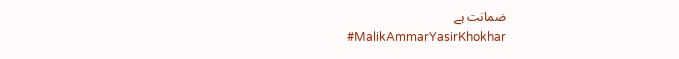ضمانت ہے
#MalikAmmarYasirKhokhar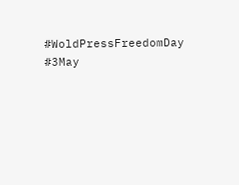#WoldPressFreedomDay #3May